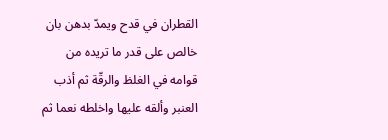القطران في قدح ويمدّ بدهن بان خالص على قدر ما تريده من قوامه في الغلظ والرقّة ثم أذب العنبر وألقه عليها واخلطه نعما ثم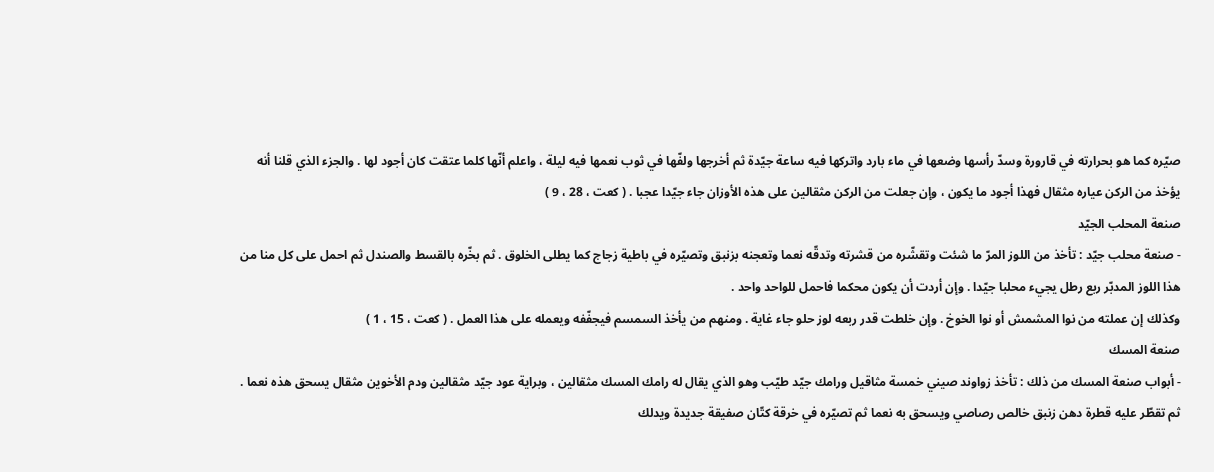صيّره كما هو بحرارته في قارورة وسدّ رأسها وضعها في ماء بارد واتركها فيه ساعة جيّدة ثم أخرجها ولفّها في ثوب نعمها فيه ليلة ، واعلم أنّها كلما عتقت كان أجود لها . والجزء الذي قلنا أنه يؤخذ من الركن عياره مثقال فهذا أجود ما يكون ، وإن جعلت من الركن مثقالين على هذه الأوزان جاء جيّدا عجبا . ( كعت ، 28 ، 9 )
صنعة المحلب الجيّد
- صنعة محلب جيّد : تأخذ من اللوز المرّ ما شئت وتقشّره من قشرته وتدقّه نعما وتعجنه بزنبق وتصيّره في باطية زجاج كما يطلى الخلوق . ثم بخّره بالقسط والصندل ثم احمل على كل منا من هذا اللوز المدبّر ربع رطل يجيء محلبا جيّدا . وإن أردت أن يكون محكما فاحمل للواحد واحد .
وكذلك إن عملته من نوا المشمش أو نوا الخوخ . وإن خلطت قدر ربعه لوز حلو جاء غاية . ومنهم من يأخذ السمسم فيجفّفه ويعمله على هذا العمل . ( كعت ، 15 ، 1 )
صنعة المسك
- أبواب صنعة المسك من ذلك : تأخذ زواوند صيني خمسة مثاقيل ورامك جيّد طيّب وهو الذي يقال له رامك المسك مثقالين ، وبراية عود جيّد مثقالين ودم الأخوين مثقال يسحق هذه نعما . ثم تقطّر عليه قطرة دهن زنبق خالص رصاصي ويسحق به نعما ثم تصيّره في خرقة كتّان صفيقة جديدة ويدلك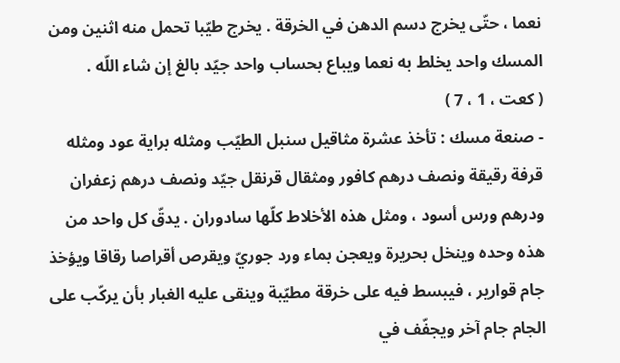نعما ، حتّى يخرج دسم الدهن في الخرقة . يخرج طيّبا تحمل منه اثنين ومن المسك واحد يخلط به نعما ويباع بحساب واحد جيّد بالغ إن شاء اللّه .
( كعت ، 1 ، 7 )
- صنعة مسك : تأخذ عشرة مثاقيل سنبل الطيّب ومثله براية عود ومثله قرفة رقيقة ونصف درهم كافور ومثقال قرنقل جيّد ونصف درهم زعفران ودرهم ورس أسود ، ومثل هذه الأخلاط كلّها سادوران . يدقّ كل واحد من هذه وحده وينخل بحريرة ويعجن بماء ورد جوريّ ويقرص أقراصا رقاقا ويؤخذ جام قوارير ، فيبسط فيه على خرقة مطيّبة وينقى عليه الغبار بأن يركّب على الجام جام آخر ويجفّف في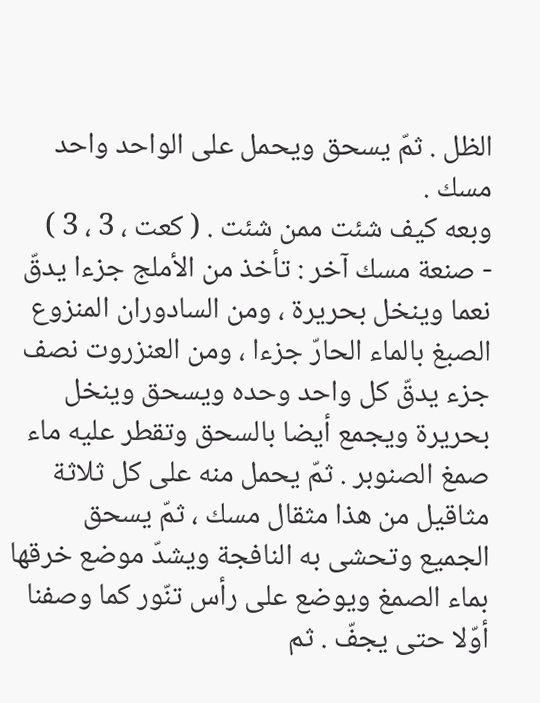الظل . ثمّ يسحق ويحمل على الواحد واحد مسك .
وبعه كيف شئت ممن شئت . ( كعت ، 3 ، 3 )
- صنعة مسك آخر : تأخذ من الأملج جزءا يدقّ نعما وينخل بحريرة ، ومن السادوران المنزوع الصبغ بالماء الحارّ جزءا ، ومن العنزروت نصف جزء يدقّ كل واحد وحده ويسحق وينخل بحريرة ويجمع أيضا بالسحق وتقطر عليه ماء صمغ الصنوبر . ثمّ يحمل منه على كل ثلاثة مثاقيل من هذا مثقال مسك ، ثمّ يسحق الجميع وتحشى به النافجة ويشدّ موضع خرقها بماء الصمغ ويوضع على رأس تنّور كما وصفنا أوّلا حتى يجفّ . ثم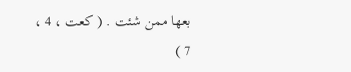بعها ممن شئت . ( كعت ، 4 ، 7 )